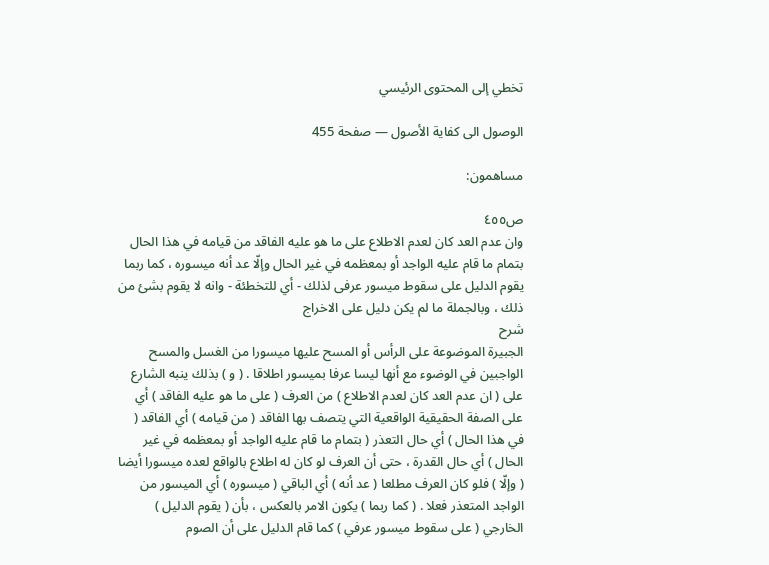تخطي إلى المحتوى الرئيسي

الوصول الى كفاية الأصول — صفحة 455

مساهمون:

ص٤٥٥
وان عدم العد كان لعدم الاطلاع على ما هو عليه الفاقد من قيامه في هذا الحال بتمام ما قام عليه الواجد أو بمعظمه في غير الحال وإلّا عد أنه ميسوره ، كما ربما يقوم الدليل على سقوط ميسور عرفى لذلك - أي للتخطئة - وانه لا يقوم بشئ من ذلك ، وبالجملة ما لم يكن دليل على الاخراج
شرح
الجبيرة الموضوعة على الرأس أو المسح عليها ميسورا من الغسل والمسح الواجبين في الوضوء مع أنها ليسا عرفا بميسور اطلاقا . ( و ) بذلك ينبه الشارع على ( ان عدم العد كان لعدم الاطلاع ) من العرف ( على ما هو عليه الفاقد ) أي على الصفة الحقيقية الواقعية التي يتصف بها الفاقد ( من قيامه ) أي الفاقد ( في هذا الحال ) أي حال التعذر ( بتمام ما قام عليه الواجد أو بمعظمه في غير الحال ) أي حال القدرة ، حتى أن العرف لو كان له اطلاع بالواقع لعده ميسورا أيضا ( وإلّا ) فلو كان العرف مطلعا ( عد أنه ) أي الباقي ( ميسوره ) أي الميسور من الواجد المتعذر فعلا . ( كما ربما ) يكون الامر بالعكس ، بأن ( يقوم الدليل ) الخارجي ( على سقوط ميسور عرفي ) كما قام الدليل على أن الصوم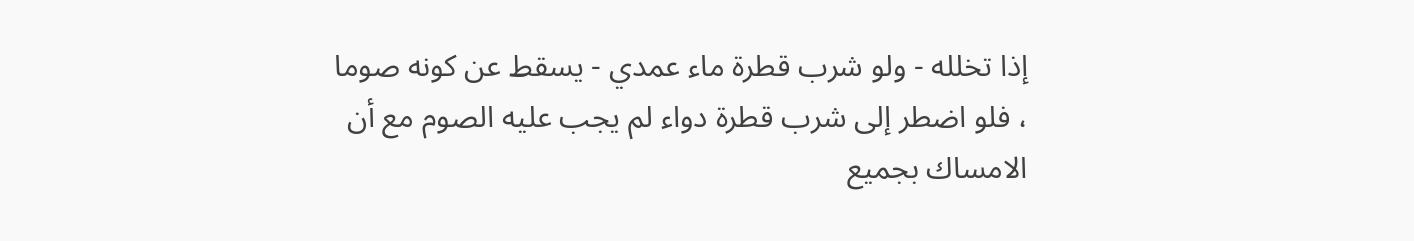إذا تخلله - ولو شرب قطرة ماء عمدي - يسقط عن كونه صوما ، فلو اضطر إلى شرب قطرة دواء لم يجب عليه الصوم مع أن الامساك بجميع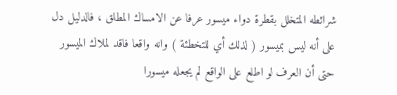شرائطه المتخلل بقطرة دواء ميسور عرفا عن الامساك المطلق ، فالدليل دل على أنه ليس بميسور ( لذلك أي للتخطئة ) وانه واقعا فاقد لملاك الميسور حتى أن العرف لو اطلع على الواقع لم يجعله ميسورا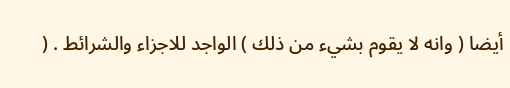أيضا ( وانه لا يقوم بشيء من ذلك ) الواجد للاجزاء والشرائط . (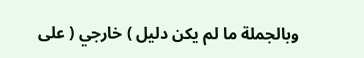وبالجملة ما لم يكن دليل ) خارجي ( على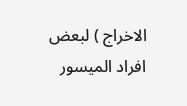الاخراج ) لبعض افراد الميسور